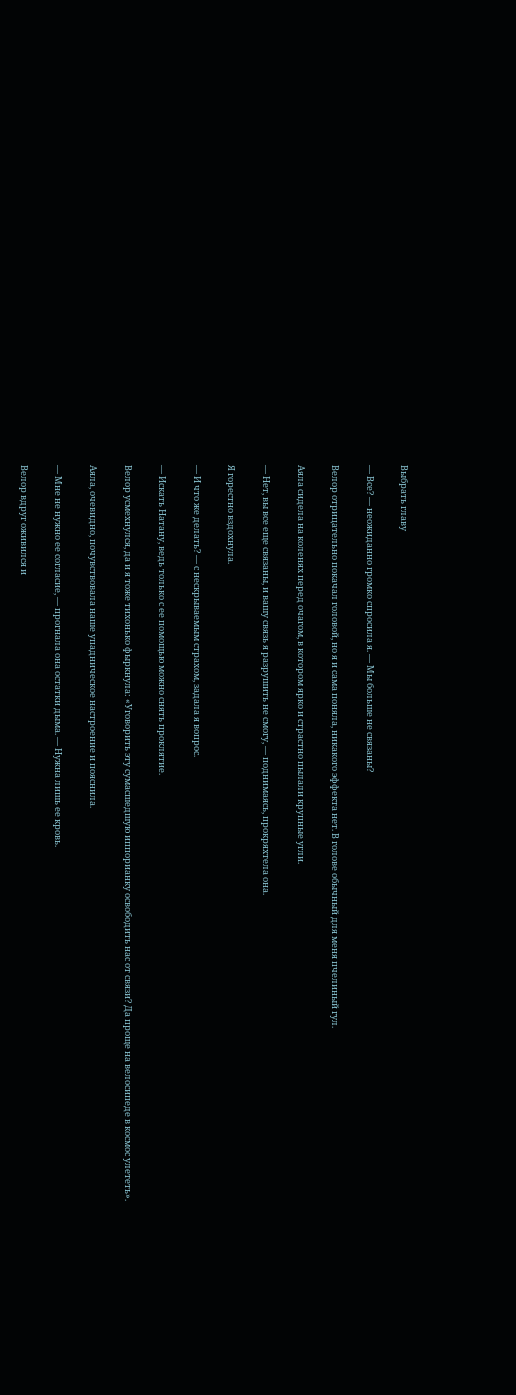Выбрать главу

— Все? — неожиданно громко спросила я. — Мы больше не связаны?

Велор отрицательно покачал головой, но я и сама поняла, никакого эффекта нет. В голове обычный для меня пчелиный гул.

Аяла сидела на коленях перед очагом, в котором ярко и страстно пылали крупные угли.

— Нет, вы все еще связаны, и вашу связь я разрушить не смогу, — поднимаясь, прокряхтела она.

Я горестно вздохнула.

— И что же делать? — с нескрываемым страхом, задала я вопрос.

— Искать Натану, ведь только с ее помощью можно снять проклятие.

Велор усмехнулся, да и я тоже тихонько фыркнула: «Уговорить эту сумасшедшую иппорианку освободить нас от связи? Да проще на велосипеде в космос улететь».

Аяла, очевидно, почувствовала наше упадническое настроение и пояснила.

— Мне не нужно ее согласие, — прогнала она остатки дыма. — Нужна лишь ее кровь.

Велор вдруг оживился и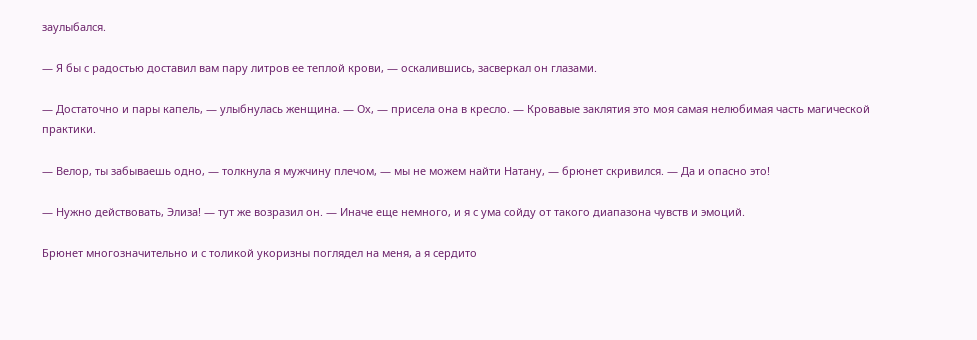заулыбался.

— Я бы с радостью доставил вам пару литров ее теплой крови, — оскалившись, засверкал он глазами.

— Достаточно и пары капель, — улыбнулась женщина. — Ох, — присела она в кресло. — Кровавые заклятия это моя самая нелюбимая часть магической практики.

— Велор, ты забываешь одно, — толкнула я мужчину плечом, — мы не можем найти Натану, — брюнет скривился. — Да и опасно это!

— Нужно действовать, Элиза! — тут же возразил он. — Иначе еще немного, и я с ума сойду от такого диапазона чувств и эмоций.

Брюнет многозначительно и с толикой укоризны поглядел на меня, а я сердито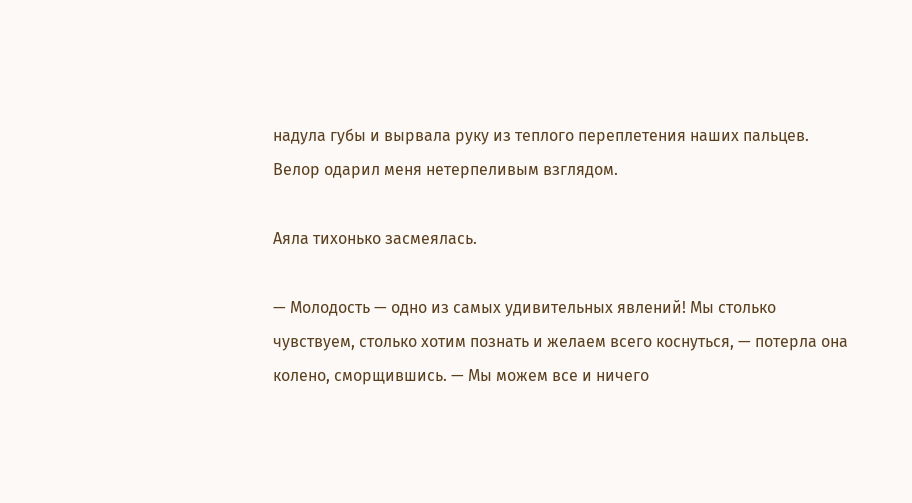надула губы и вырвала руку из теплого переплетения наших пальцев. Велор одарил меня нетерпеливым взглядом.

Аяла тихонько засмеялась.

— Молодость — одно из самых удивительных явлений! Мы столько чувствуем, столько хотим познать и желаем всего коснуться, — потерла она колено, сморщившись. — Мы можем все и ничего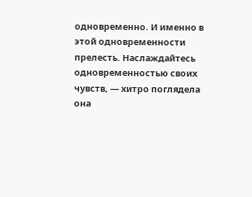одновременно. И именно в этой одновременности прелесть. Наслаждайтесь одновременностью своих чувств, — хитро поглядела она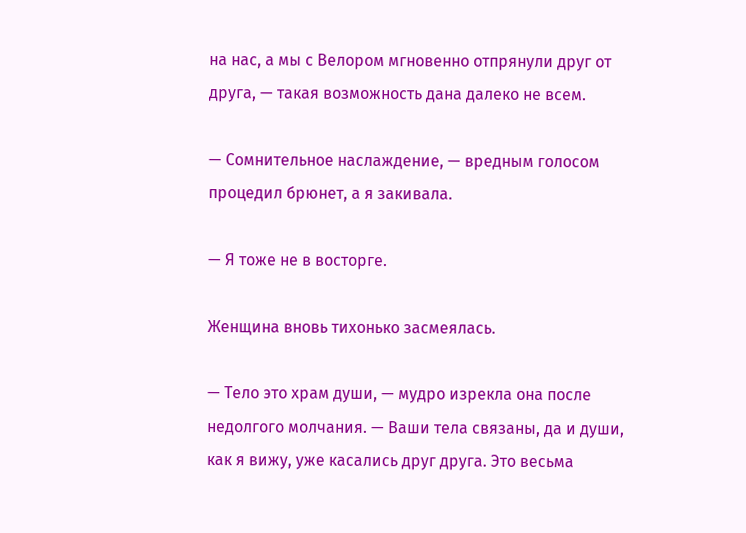на нас, а мы с Велором мгновенно отпрянули друг от друга, — такая возможность дана далеко не всем.

— Сомнительное наслаждение, — вредным голосом процедил брюнет, а я закивала.

— Я тоже не в восторге.

Женщина вновь тихонько засмеялась.

— Тело это храм души, — мудро изрекла она после недолгого молчания. — Ваши тела связаны, да и души, как я вижу, уже касались друг друга. Это весьма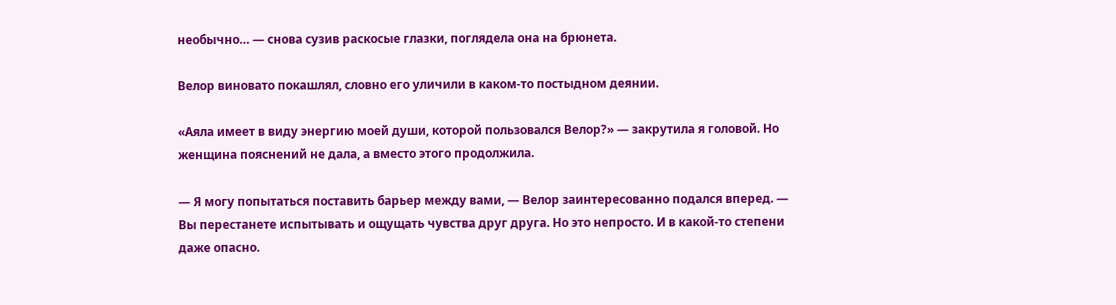необычно… — снова сузив раскосые глазки, поглядела она на брюнета.

Велор виновато покашлял, словно его уличили в каком-то постыдном деянии.

«Аяла имеет в виду энергию моей души, которой пользовался Велор?» — закрутила я головой. Но женщина пояснений не дала, а вместо этого продолжила.

— Я могу попытаться поставить барьер между вами, — Велор заинтересованно подался вперед. — Вы перестанете испытывать и ощущать чувства друг друга. Но это непросто. И в какой-то степени даже опасно.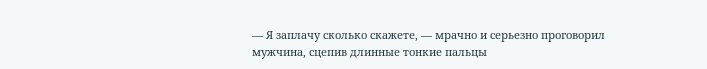— Я заплачу сколько скажете, — мрачно и серьезно проговорил мужчина, сцепив длинные тонкие пальцы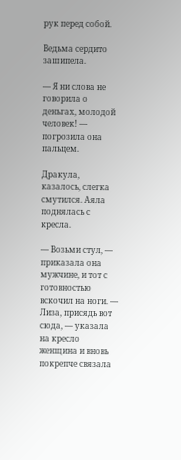рук перед собой.

Ведьма сердито зашипела.

— Я ни слова не говорила о деньгах, молодой человек! — погрозила она пальцем.

Дракула, казалось, слегка смутился. Аяла поднялась с кресла.

— Возьми стул, — приказала она мужчине, и тот с готовностью вскочил на ноги. — Лиза, присядь вот сюда, — указала на кресло женщина и вновь покрепче связала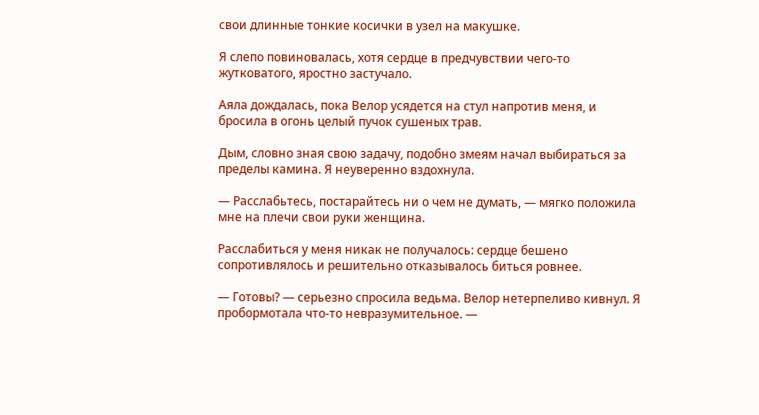свои длинные тонкие косички в узел на макушке.

Я слепо повиновалась, хотя сердце в предчувствии чего-то жутковатого, яростно застучало.

Аяла дождалась, пока Велор усядется на стул напротив меня, и бросила в огонь целый пучок сушеных трав.

Дым, словно зная свою задачу, подобно змеям начал выбираться за пределы камина. Я неуверенно вздохнула.

— Расслабьтесь, постарайтесь ни о чем не думать, — мягко положила мне на плечи свои руки женщина.

Расслабиться у меня никак не получалось: сердце бешено сопротивлялось и решительно отказывалось биться ровнее.

— Готовы? — серьезно спросила ведьма. Велор нетерпеливо кивнул. Я пробормотала что-то невразумительное. —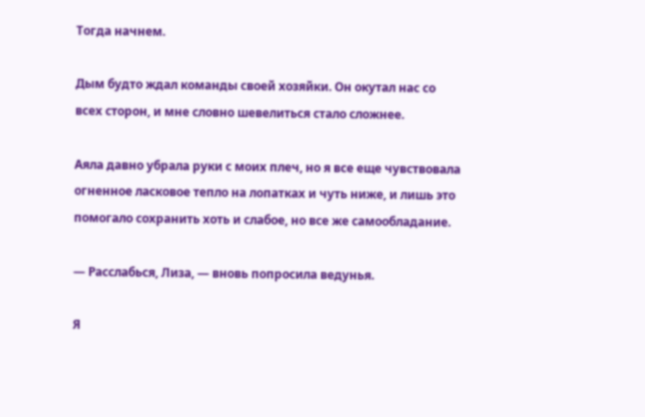Тогда начнем.

Дым будто ждал команды своей хозяйки. Он окутал нас со всех сторон, и мне словно шевелиться стало сложнее.

Аяла давно убрала руки с моих плеч, но я все еще чувствовала огненное ласковое тепло на лопатках и чуть ниже, и лишь это помогало сохранить хоть и слабое, но все же самообладание.

— Расслабься, Лиза, — вновь попросила ведунья.

Я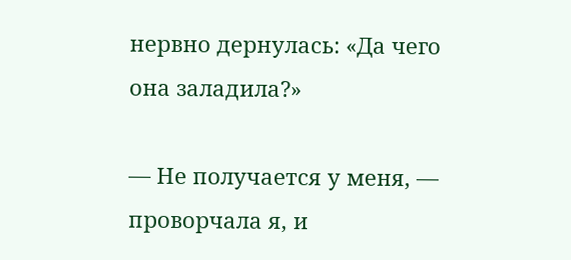нервно дернулась: «Да чего она заладила?»

— Не получается у меня, — проворчала я, и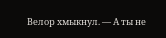Велор хмыкнул. — А ты не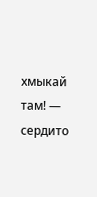хмыкай там! — сердито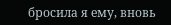бросила я ему, вновь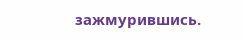зажмурившись.